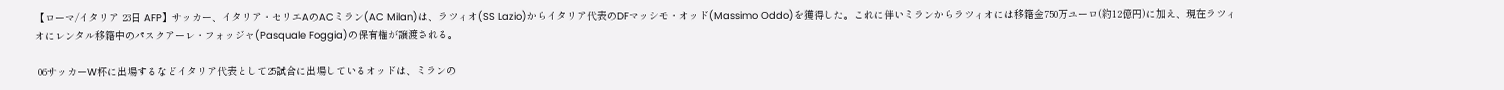【ローマ/イタリア 23日 AFP】サッカー、イタリア・セリエAのACミラン(AC Milan)は、ラツィオ(SS Lazio)からイタリア代表のDFマッシモ・オッド(Massimo Oddo)を獲得した。これに伴いミランからラツィオには移籍金750万ユーロ(約12億円)に加え、現在ラツィオにレンタル移籍中のパスクアーレ・フォッジャ(Pasquale Foggia)の保有権が譲渡される。

 06サッカーW杯に出場するなどイタリア代表として25試合に出場しているオッドは、ミランの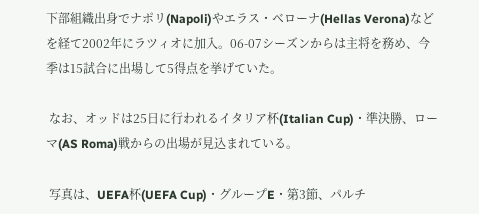下部組織出身でナポリ(Napoli)やエラス・ベローナ(Hellas Verona)などを経て2002年にラツィオに加入。06-07シーズンからは主将を務め、今季は15試合に出場して5得点を挙げていた。

 なお、オッドは25日に行われるイタリア杯(Italian Cup)・準決勝、ローマ(AS Roma)戦からの出場が見込まれている。

 写真は、UEFA杯(UEFA Cup)・グループE・第3節、パルチ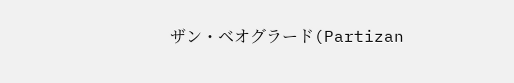ザン・ベオグラード(Partizan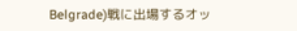Belgrade)戦に出場するオッ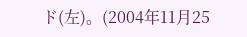ド(左)。(2004年11月25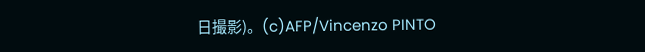日撮影)。(c)AFP/Vincenzo PINTO